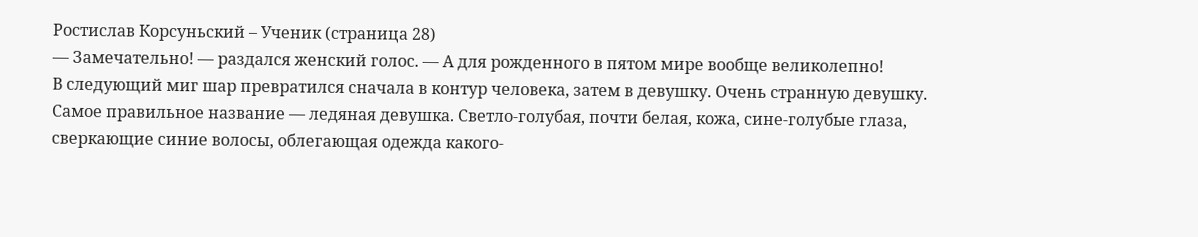Ростислав Корсуньский – Ученик (страница 28)
— Замечательно! — раздался женский голос. — А для рожденного в пятом мире вообще великолепно!
В следующий миг шар превратился сначала в контур человека, затем в девушку. Очень странную девушку. Самое правильное название — ледяная девушка. Светло-голубая, почти белая, кожа, сине-голубые глаза, сверкающие синие волосы, облегающая одежда какого-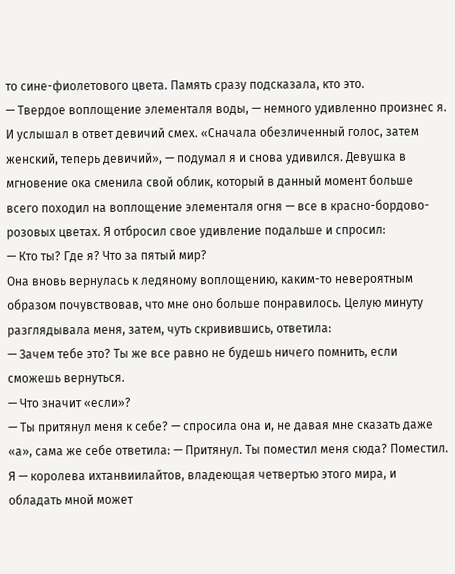то сине-фиолетового цвета. Память сразу подсказала, кто это.
— Твердое воплощение элементаля воды, — немного удивленно произнес я.
И услышал в ответ девичий смех. «Сначала обезличенный голос, затем женский, теперь девичий», — подумал я и снова удивился. Девушка в мгновение ока сменила свой облик, который в данный момент больше всего походил на воплощение элементаля огня — все в красно-бордово-розовых цветах. Я отбросил свое удивление подальше и спросил:
— Кто ты? Где я? Что за пятый мир?
Она вновь вернулась к ледяному воплощению, каким-то невероятным образом почувствовав, что мне оно больше понравилось. Целую минуту разглядывала меня, затем, чуть скривившись, ответила:
— Зачем тебе это? Ты же все равно не будешь ничего помнить, если сможешь вернуться.
— Что значит «если»?
— Ты притянул меня к себе? — спросила она и, не давая мне сказать даже «а», сама же себе ответила: — Притянул. Ты поместил меня сюда? Поместил. Я — королева ихтанвиилайтов, владеющая четвертью этого мира, и обладать мной может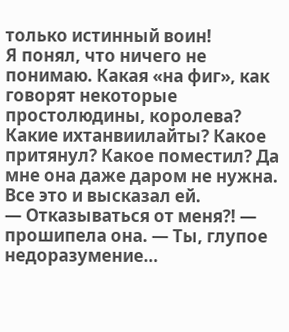только истинный воин!
Я понял, что ничего не понимаю. Какая «на фиг», как говорят некоторые простолюдины, королева? Какие ихтанвиилайты? Какое притянул? Какое поместил? Да мне она даже даром не нужна. Все это и высказал ей.
— Отказываться от меня?! — прошипела она. — Ты, глупое недоразумение…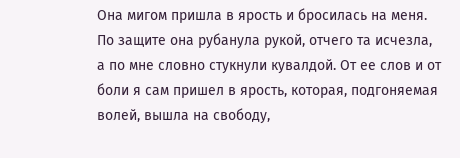Она мигом пришла в ярость и бросилась на меня. По защите она рубанула рукой, отчего та исчезла, а по мне словно стукнули кувалдой. От ее слов и от боли я сам пришел в ярость, которая, подгоняемая волей, вышла на свободу,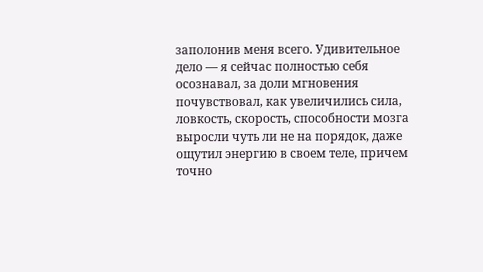заполонив меня всего. Удивительное дело — я сейчас полностью себя осознавал, за доли мгновения почувствовал, как увеличились сила, ловкость, скорость, способности мозга выросли чуть ли не на порядок, даже ощутил энергию в своем теле, причем точно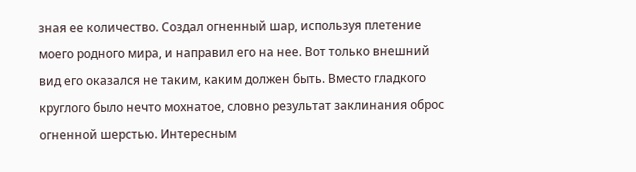зная ее количество. Создал огненный шар, используя плетение моего родного мира, и направил его на нее. Вот только внешний вид его оказался не таким, каким должен быть. Вместо гладкого круглого было нечто мохнатое, словно результат заклинания оброс огненной шерстью. Интересным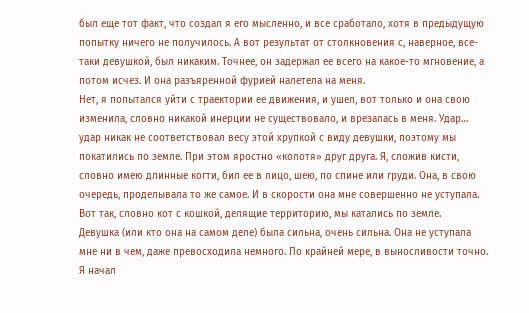был еще тот факт, что создал я его мысленно, и все сработало, хотя в предыдущую попытку ничего не получилось. А вот результат от столкновения с, наверное, все-таки девушкой, был никаким. Точнее, он задержал ее всего на какое-то мгновение, а потом исчез. И она разъяренной фурией налетела на меня.
Нет, я попытался уйти с траектории ее движения, и ушел, вот только и она свою изменила, словно никакой инерции не существовало, и врезалась в меня. Удар… удар никак не соответствовал весу этой хрупкой с виду девушки, поэтому мы покатились по земле. При этом яростно «колотя» друг друга. Я, сложив кисти, словно имею длинные когти, бил ее в лицо, шею, по спине или груди. Она, в свою очередь, проделывала то же самое. И в скорости она мне совершенно не уступала. Вот так, словно кот с кошкой, делящие территорию, мы катались по земле.
Девушка (или кто она на самом деле) была сильна, очень сильна. Она не уступала мне ни в чем, даже превосходила немного. По крайней мере, в выносливости точно. Я начал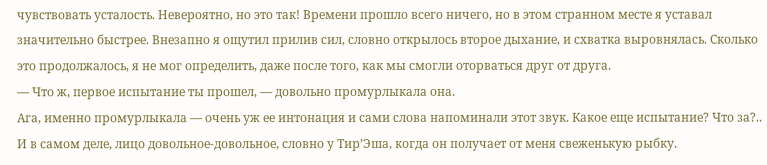чувствовать усталость. Невероятно, но это так! Времени прошло всего ничего, но в этом странном месте я уставал значительно быстрее. Внезапно я ощутил прилив сил, словно открылось второе дыхание, и схватка выровнялась. Сколько это продолжалось, я не мог определить, даже после того, как мы смогли оторваться друг от друга.
— Что ж, первое испытание ты прошел, — довольно промурлыкала она.
Ага, именно промурлыкала — очень уж ее интонация и сами слова напоминали этот звук. Какое еще испытание? Что за?.. И в самом деле, лицо довольное-довольное, словно у Тир’Эша, когда он получает от меня свеженькую рыбку.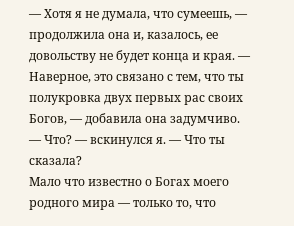— Хотя я не думала, что сумеешь, — продолжила она и, казалось, ее довольству не будет конца и края. — Наверное, это связано с тем, что ты полукровка двух первых рас своих Богов, — добавила она задумчиво.
— Что? — вскинулся я. — Что ты сказала?
Мало что известно о Богах моего родного мира — только то, что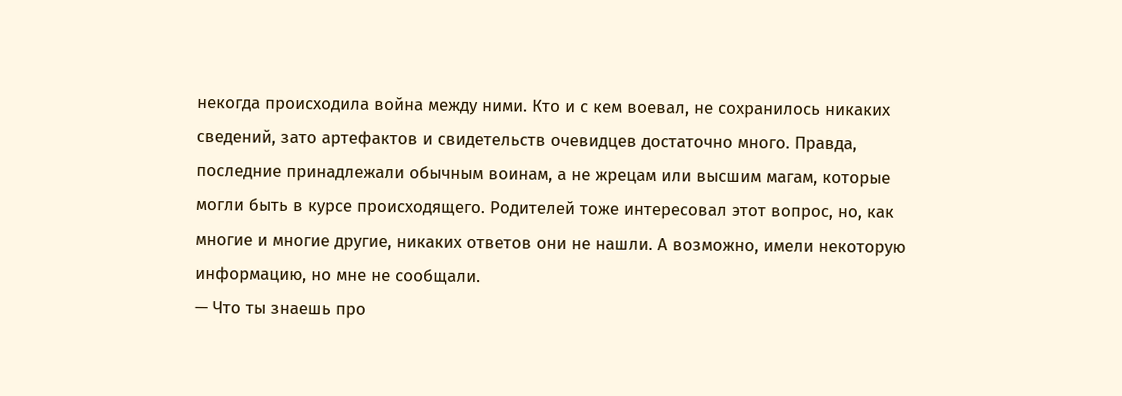некогда происходила война между ними. Кто и с кем воевал, не сохранилось никаких сведений, зато артефактов и свидетельств очевидцев достаточно много. Правда, последние принадлежали обычным воинам, а не жрецам или высшим магам, которые могли быть в курсе происходящего. Родителей тоже интересовал этот вопрос, но, как многие и многие другие, никаких ответов они не нашли. А возможно, имели некоторую информацию, но мне не сообщали.
— Что ты знаешь про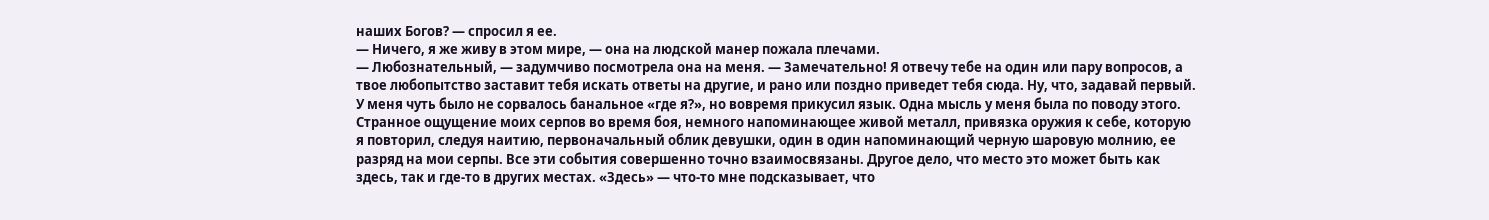наших Богов? — спросил я ее.
— Ничего, я же живу в этом мире, — она на людской манер пожала плечами.
— Любознательный, — задумчиво посмотрела она на меня. — Замечательно! Я отвечу тебе на один или пару вопросов, а твое любопытство заставит тебя искать ответы на другие, и рано или поздно приведет тебя сюда. Ну, что, задавай первый.
У меня чуть было не сорвалось банальное «где я?», но вовремя прикусил язык. Одна мысль у меня была по поводу этого. Странное ощущение моих серпов во время боя, немного напоминающее живой металл, привязка оружия к себе, которую я повторил, следуя наитию, первоначальный облик девушки, один в один напоминающий черную шаровую молнию, ее разряд на мои серпы. Все эти события совершенно точно взаимосвязаны. Другое дело, что место это может быть как здесь, так и где-то в других местах. «Здесь» — что-то мне подсказывает, что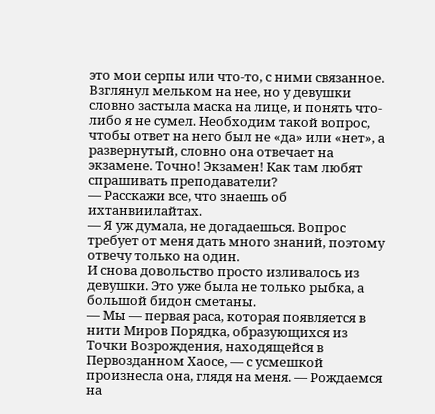это мои серпы или что-то, с ними связанное. Взглянул мельком на нее, но у девушки словно застыла маска на лице, и понять что-либо я не сумел. Необходим такой вопрос, чтобы ответ на него был не «да» или «нет», а развернутый, словно она отвечает на экзамене. Точно! Экзамен! Как там любят спрашивать преподаватели?
— Расскажи все, что знаешь об ихтанвиилайтах.
— Я уж думала, не догадаешься. Вопрос требует от меня дать много знаний, поэтому отвечу только на один.
И снова довольство просто изливалось из девушки. Это уже была не только рыбка, а большой бидон сметаны.
— Мы — первая раса, которая появляется в нити Миров Порядка, образующихся из Точки Возрождения, находящейся в Первозданном Хаосе, — с усмешкой произнесла она, глядя на меня. — Рождаемся на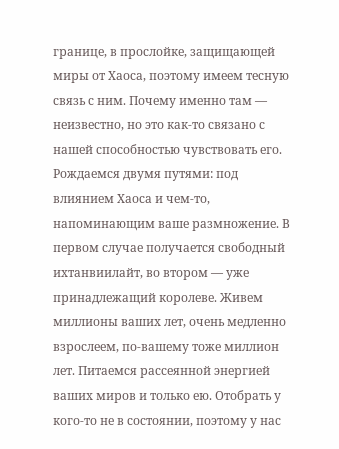границе, в прослойке, защищающей миры от Хаоса, поэтому имеем тесную связь с ним. Почему именно там — неизвестно, но это как-то связано с нашей способностью чувствовать его. Рождаемся двумя путями: под влиянием Хаоса и чем-то, напоминающим ваше размножение. В первом случае получается свободный ихтанвиилайт, во втором — уже принадлежащий королеве. Живем миллионы ваших лет, очень медленно взрослеем, по-вашему тоже миллион лет. Питаемся рассеянной энергией ваших миров и только ею. Отобрать у кого-то не в состоянии, поэтому у нас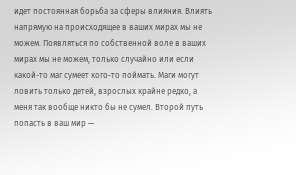идет постоянная борьба за сферы влияния. Влиять напрямую на происходящее в ваших мирах мы не можем. Появляться по собственной воле в ваших мирах мы не можем, только случайно или если какой-то маг сумеет кого-то поймать. Маги могут ловить только детей, взрослых крайне редко, а меня так вообще никто бы не сумел. Второй путь попасть в ваш мир —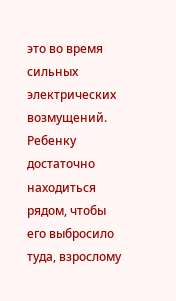это во время сильных электрических возмущений. Ребенку достаточно находиться рядом, чтобы его выбросило туда, взрослому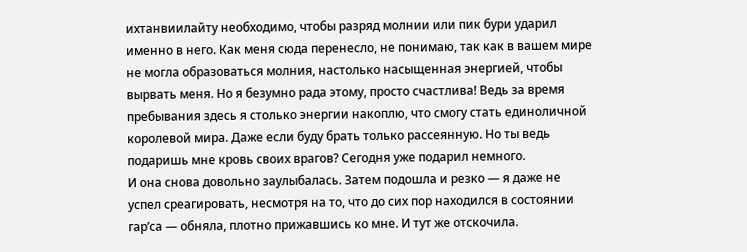ихтанвиилайту необходимо, чтобы разряд молнии или пик бури ударил именно в него. Как меня сюда перенесло, не понимаю, так как в вашем мире не могла образоваться молния, настолько насыщенная энергией, чтобы вырвать меня. Но я безумно рада этому, просто счастлива! Ведь за время пребывания здесь я столько энергии накоплю, что смогу стать единоличной королевой мира. Даже если буду брать только рассеянную. Но ты ведь подаришь мне кровь своих врагов? Сегодня уже подарил немного.
И она снова довольно заулыбалась. Затем подошла и резко — я даже не успел среагировать, несмотря на то, что до сих пор находился в состоянии гар’са — обняла, плотно прижавшись ко мне. И тут же отскочила.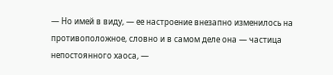— Но имей в виду, — ее настроение внезапно изменилось на противоположное, словно и в самом деле она — частица непостоянного хаоса, —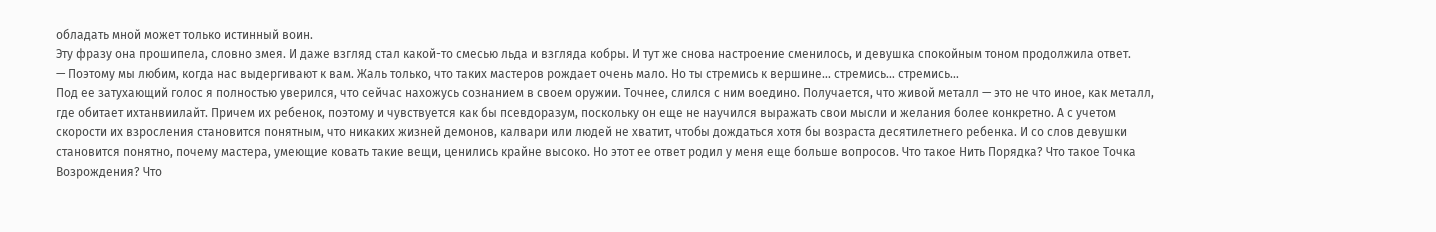обладать мной может только истинный воин.
Эту фразу она прошипела, словно змея. И даже взгляд стал какой-то смесью льда и взгляда кобры. И тут же снова настроение сменилось, и девушка спокойным тоном продолжила ответ.
— Поэтому мы любим, когда нас выдергивают к вам. Жаль только, что таких мастеров рождает очень мало. Но ты стремись к вершине… стремись… стремись…
Под ее затухающий голос я полностью уверился, что сейчас нахожусь сознанием в своем оружии. Точнее, слился с ним воедино. Получается, что живой металл — это не что иное, как металл, где обитает ихтанвиилайт. Причем их ребенок, поэтому и чувствуется как бы псевдоразум, поскольку он еще не научился выражать свои мысли и желания более конкретно. А с учетом скорости их взросления становится понятным, что никаких жизней демонов, калвари или людей не хватит, чтобы дождаться хотя бы возраста десятилетнего ребенка. И со слов девушки становится понятно, почему мастера, умеющие ковать такие вещи, ценились крайне высоко. Но этот ее ответ родил у меня еще больше вопросов. Что такое Нить Порядка? Что такое Точка Возрождения? Что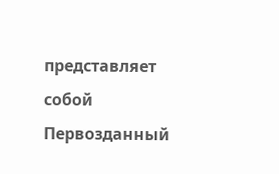представляет собой Первозданный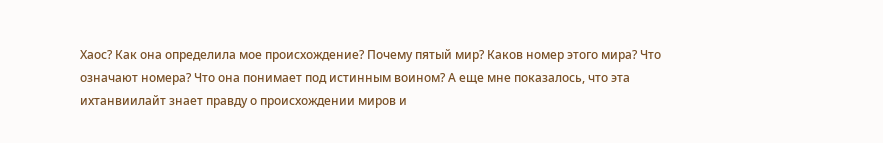Хаос? Как она определила мое происхождение? Почему пятый мир? Каков номер этого мира? Что означают номера? Что она понимает под истинным воином? А еще мне показалось, что эта ихтанвиилайт знает правду о происхождении миров и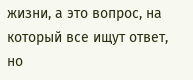жизни, а это вопрос, на который все ищут ответ, но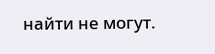найти не могут.